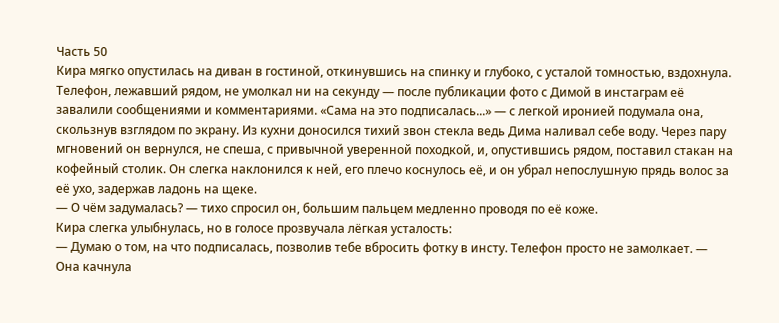Часть 50
Кира мягко опустилась на диван в гостиной, откинувшись на спинку и глубоко, с усталой томностью, вздохнула. Телефон, лежавший рядом, не умолкал ни на секунду — после публикации фото с Димой в инстаграм её завалили сообщениями и комментариями. «Сама на это подписалась...» — с легкой иронией подумала она, скользнув взглядом по экрану. Из кухни доносился тихий звон стекла ведь Дима наливал себе воду. Через пару мгновений он вернулся, не спеша, с привычной уверенной походкой, и, опустившись рядом, поставил стакан на кофейный столик. Он слегка наклонился к ней, его плечо коснулось её, и он убрал непослушную прядь волос за её ухо, задержав ладонь на щеке.
— О чём задумалась? — тихо спросил он, большим пальцем медленно проводя по её коже.
Кира слегка улыбнулась, но в голосе прозвучала лёгкая усталость:
— Думаю о том, на что подписалась, позволив тебе вбросить фотку в инсту. Телефон просто не замолкает. — Она качнула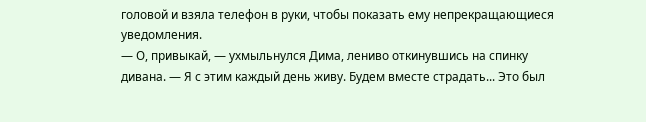головой и взяла телефон в руки, чтобы показать ему непрекращающиеся уведомления.
— О, привыкай, — ухмыльнулся Дима, лениво откинувшись на спинку дивана. — Я с этим каждый день живу. Будем вместе страдать... Это был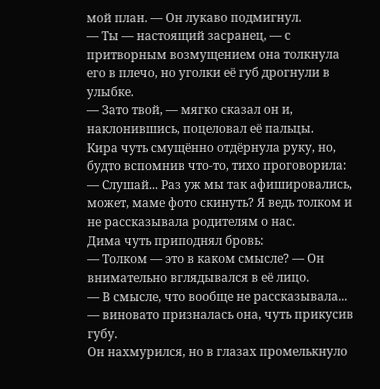мой план. — Он лукаво подмигнул.
— Ты — настоящий засранец, — с притворным возмущением она толкнула его в плечо, но уголки её губ дрогнули в улыбке.
— Зато твой, — мягко сказал он и, наклонившись, поцеловал её пальцы.
Кира чуть смущённо отдёрнула руку, но, будто вспомнив что-то, тихо проговорила:
— Слушай... Раз уж мы так афишировались, может, маме фото скинуть? Я ведь толком и не рассказывала родителям о нас.
Дима чуть приподнял бровь:
— Толком — это в каком смысле? — Он внимательно вглядывался в её лицо.
— В смысле, что вообще не рассказывала... — виновато призналась она, чуть прикусив губу.
Он нахмурился, но в глазах промелькнуло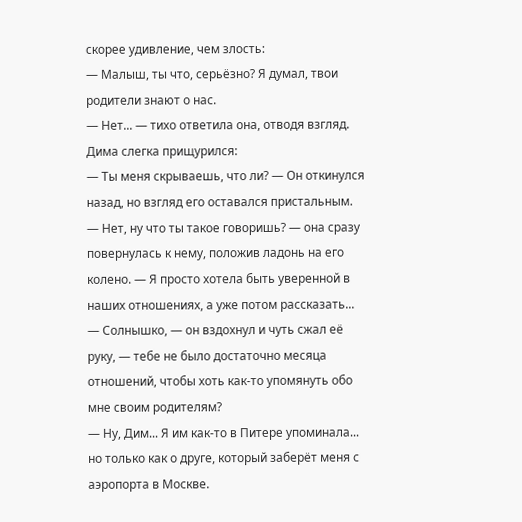скорее удивление, чем злость:
— Малыш, ты что, серьёзно? Я думал, твои родители знают о нас.
— Нет... — тихо ответила она, отводя взгляд.
Дима слегка прищурился:
— Ты меня скрываешь, что ли? — Он откинулся назад, но взгляд его оставался пристальным.
— Нет, ну что ты такое говоришь? — она сразу повернулась к нему, положив ладонь на его колено. — Я просто хотела быть уверенной в наших отношениях, а уже потом рассказать...
— Солнышко, — он вздохнул и чуть сжал её руку, — тебе не было достаточно месяца отношений, чтобы хоть как-то упомянуть обо мне своим родителям?
— Ну, Дим... Я им как-то в Питере упоминала... но только как о друге, который заберёт меня с аэропорта в Москве.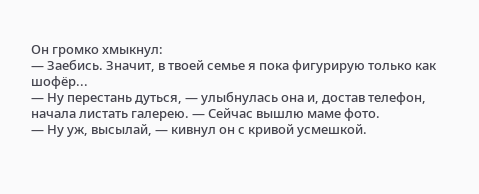Он громко хмыкнул:
— Заебись. Значит, в твоей семье я пока фигурирую только как шофёр...
— Ну перестань дуться, — улыбнулась она и, достав телефон, начала листать галерею. — Сейчас вышлю маме фото.
— Ну уж, высылай, — кивнул он с кривой усмешкой.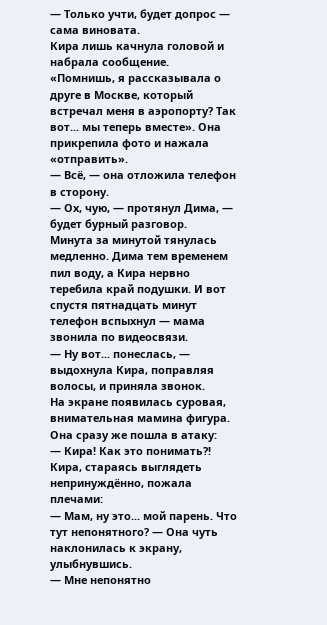— Только учти, будет допрос — сама виновата.
Кира лишь качнула головой и набрала сообщение.
«Помнишь, я рассказывала о друге в Москве, который встречал меня в аэропорту? Так вот... мы теперь вместе». Она прикрепила фото и нажала «отправить».
— Всё, — она отложила телефон в сторону.
— Ох, чую, — протянул Дима, — будет бурный разговор.
Минута за минутой тянулась медленно. Дима тем временем пил воду, а Кира нервно теребила край подушки. И вот спустя пятнадцать минут телефон вспыхнул — мама звонила по видеосвязи.
— Ну вот... понеслась, — выдохнула Кира, поправляя волосы, и приняла звонок.
На экране появилась суровая, внимательная мамина фигура. Она сразу же пошла в атаку:
— Кира! Как это понимать?!
Кира, стараясь выглядеть непринуждённо, пожала плечами:
— Мам, ну это... мой парень. Что тут непонятного? — Она чуть наклонилась к экрану, улыбнувшись.
— Мне непонятно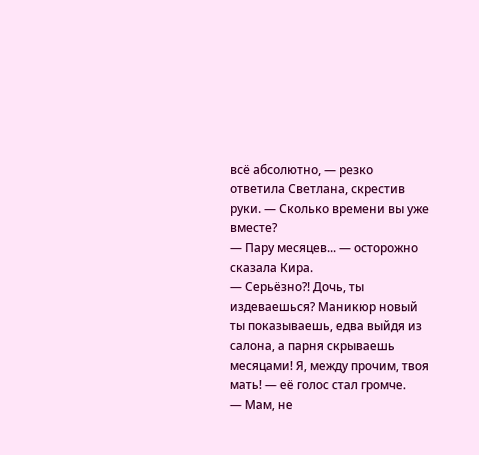всё абсолютно, — резко ответила Светлана, скрестив руки. — Сколько времени вы уже вместе?
— Пару месяцев... — осторожно сказала Кира.
— Серьёзно?! Дочь, ты издеваешься? Маникюр новый ты показываешь, едва выйдя из салона, а парня скрываешь месяцами! Я, между прочим, твоя мать! — её голос стал громче.
— Мам, не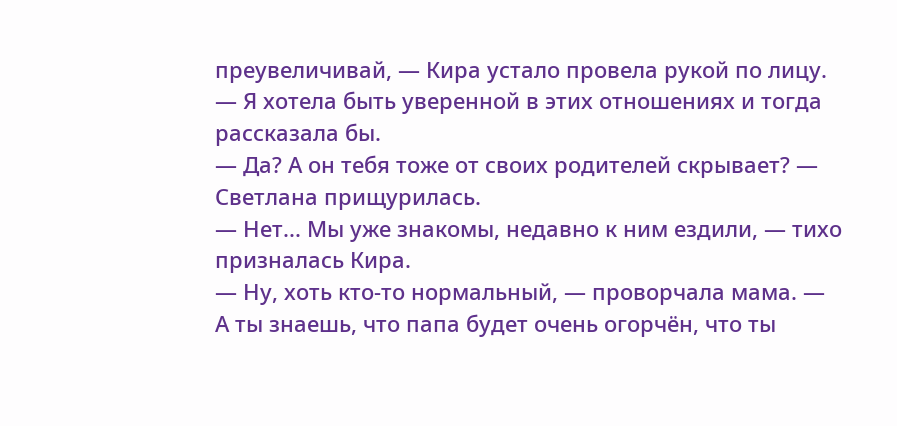преувеличивай, — Кира устало провела рукой по лицу. — Я хотела быть уверенной в этих отношениях и тогда рассказала бы.
— Да? А он тебя тоже от своих родителей скрывает? — Светлана прищурилась.
— Нет... Мы уже знакомы, недавно к ним ездили, — тихо призналась Кира.
— Ну, хоть кто-то нормальный, — проворчала мама. — А ты знаешь, что папа будет очень огорчён, что ты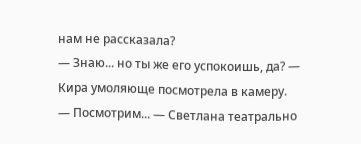нам не рассказала?
— Знаю... но ты же его успокоишь, да? — Кира умоляюще посмотрела в камеру.
— Посмотрим... — Светлана театрально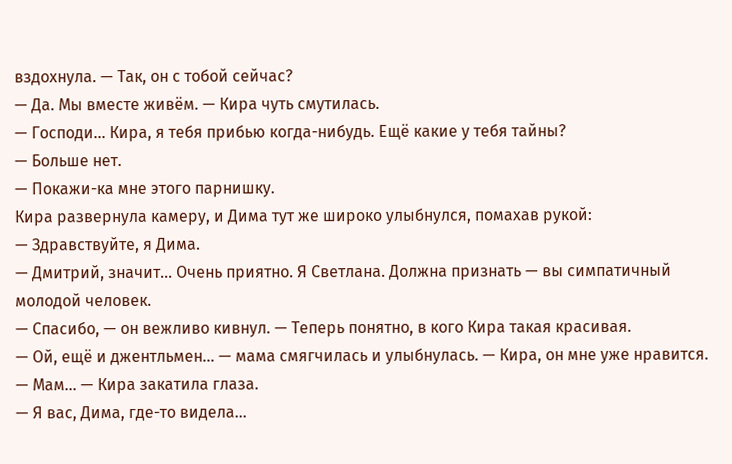вздохнула. — Так, он с тобой сейчас?
— Да. Мы вместе живём. — Кира чуть смутилась.
— Господи... Кира, я тебя прибью когда-нибудь. Ещё какие у тебя тайны?
— Больше нет.
— Покажи-ка мне этого парнишку.
Кира развернула камеру, и Дима тут же широко улыбнулся, помахав рукой:
— Здравствуйте, я Дима.
— Дмитрий, значит... Очень приятно. Я Светлана. Должна признать — вы симпатичный молодой человек.
— Спасибо, — он вежливо кивнул. — Теперь понятно, в кого Кира такая красивая.
— Ой, ещё и джентльмен... — мама смягчилась и улыбнулась. — Кира, он мне уже нравится.
— Мам... — Кира закатила глаза.
— Я вас, Дима, где-то видела...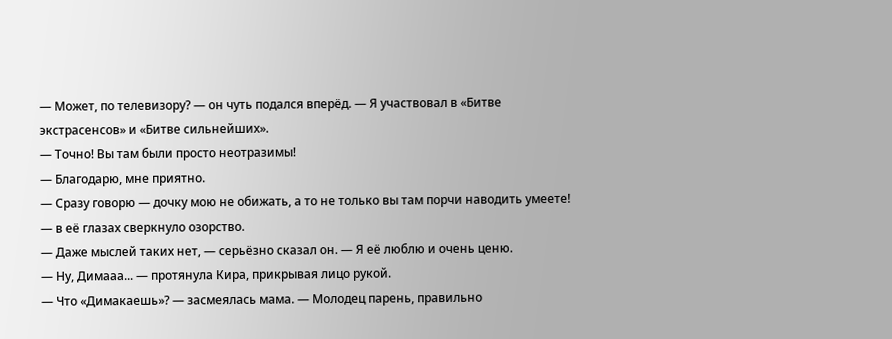— Может, по телевизору? — он чуть подался вперёд. — Я участвовал в «Битве экстрасенсов» и «Битве сильнейших».
— Точно! Вы там были просто неотразимы!
— Благодарю, мне приятно.
— Сразу говорю — дочку мою не обижать, а то не только вы там порчи наводить умеете! — в её глазах сверкнуло озорство.
— Даже мыслей таких нет, — серьёзно сказал он. — Я её люблю и очень ценю.
— Ну, Димааа... — протянула Кира, прикрывая лицо рукой.
— Что «Димакаешь»? — засмеялась мама. — Молодец парень, правильно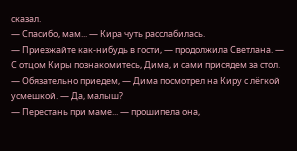сказал.
— Спасибо, мам... — Кира чуть расслабилась.
— Приезжайте как-нибудь в гости, — продолжила Светлана. — С отцом Киры познакомитесь, Дима, и сами присядем за стол.
— Обязательно приедем, — Дима посмотрел на Киру с лёгкой усмешкой. — Да, малыш?
— Перестань при маме... — прошипела она,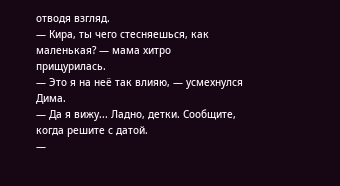отводя взгляд.
— Кира, ты чего стесняешься, как маленькая? — мама хитро прищурилась.
— Это я на неё так влияю, — усмехнулся Дима.
— Да я вижу... Ладно, детки. Сообщите, когда решите с датой.
—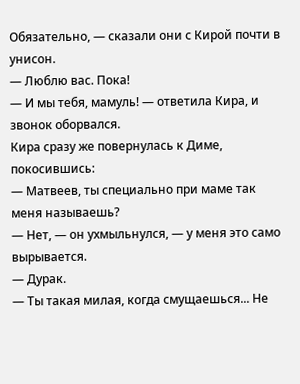Обязательно, — сказали они с Кирой почти в унисон.
— Люблю вас. Пока!
— И мы тебя, мамуль! — ответила Кира, и звонок оборвался.
Кира сразу же повернулась к Диме, покосившись:
— Матвеев, ты специально при маме так меня называешь?
— Нет, — он ухмыльнулся, — у меня это само вырывается.
— Дурак.
— Ты такая милая, когда смущаешься... Не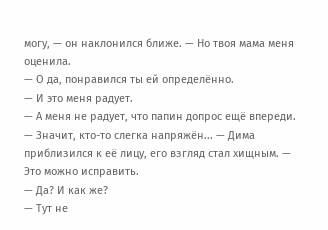могу, — он наклонился ближе. — Но твоя мама меня оценила.
— О да, понравился ты ей определённо.
— И это меня радует.
— А меня не радует, что папин допрос ещё впереди.
— Значит, кто-то слегка напряжён... — Дима приблизился к её лицу, его взгляд стал хищным. — Это можно исправить.
— Да? И как же?
— Тут не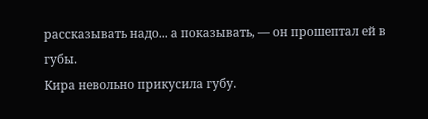рассказывать надо... а показывать, — он прошептал ей в губы.
Кира невольно прикусила губу.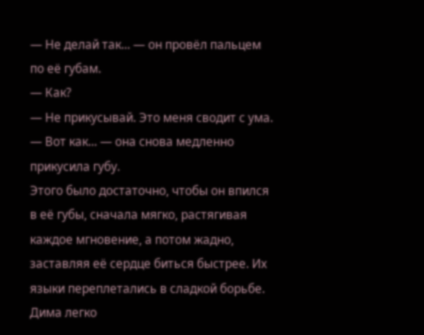— Не делай так... — он провёл пальцем по её губам.
— Как?
— Не прикусывай. Это меня сводит с ума.
— Вот как... — она снова медленно прикусила губу.
Этого было достаточно, чтобы он впился в её губы, сначала мягко, растягивая каждое мгновение, а потом жадно, заставляя её сердце биться быстрее. Их языки переплетались в сладкой борьбе. Дима легко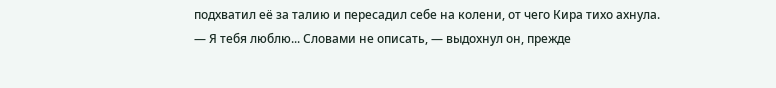подхватил её за талию и пересадил себе на колени, от чего Кира тихо ахнула.
— Я тебя люблю... Словами не описать, — выдохнул он, прежде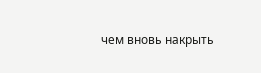чем вновь накрыть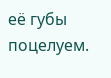её губы поцелуем.